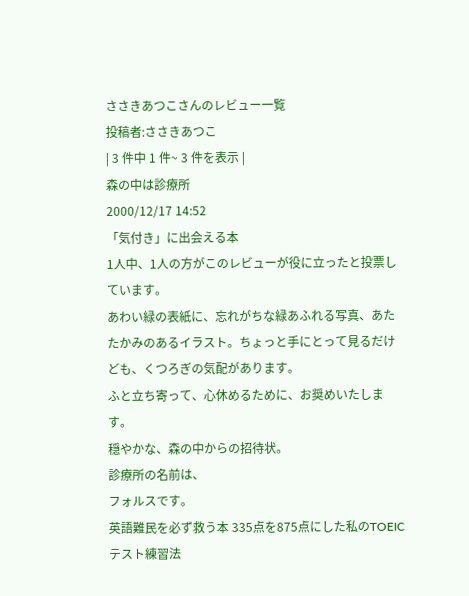ささきあつこさんのレビュー一覧
投稿者:ささきあつこ
| 3 件中 1 件~ 3 件を表示 |
森の中は診療所
2000/12/17 14:52
「気付き」に出会える本
1人中、1人の方がこのレビューが役に立ったと投票しています。
あわい緑の表紙に、忘れがちな緑あふれる写真、あたたかみのあるイラスト。ちょっと手にとって見るだけども、くつろぎの気配があります。
ふと立ち寄って、心休めるために、お奨めいたします。
穏やかな、森の中からの招待状。
診療所の名前は、
フォルスです。
英語難民を必ず救う本 335点を875点にした私のTOEICテスト練習法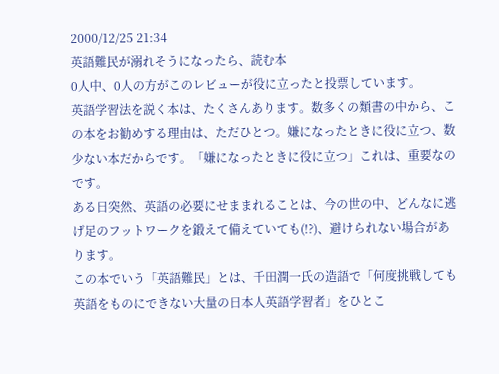2000/12/25 21:34
英語難民が溺れそうになったら、読む本
0人中、0人の方がこのレビューが役に立ったと投票しています。
英語学習法を説く本は、たくさんあります。数多くの類書の中から、この本をお勧めする理由は、ただひとつ。嫌になったときに役に立つ、数少ない本だからです。「嫌になったときに役に立つ」これは、重要なのです。
ある日突然、英語の必要にせままれることは、今の世の中、どんなに逃げ足のフットワークを鍛えて備えていても(!?)、避けられない場合があります。
この本でいう「英語難民」とは、千田潤一氏の造語で「何度挑戦しても英語をものにできない大量の日本人英語学習者」をひとこ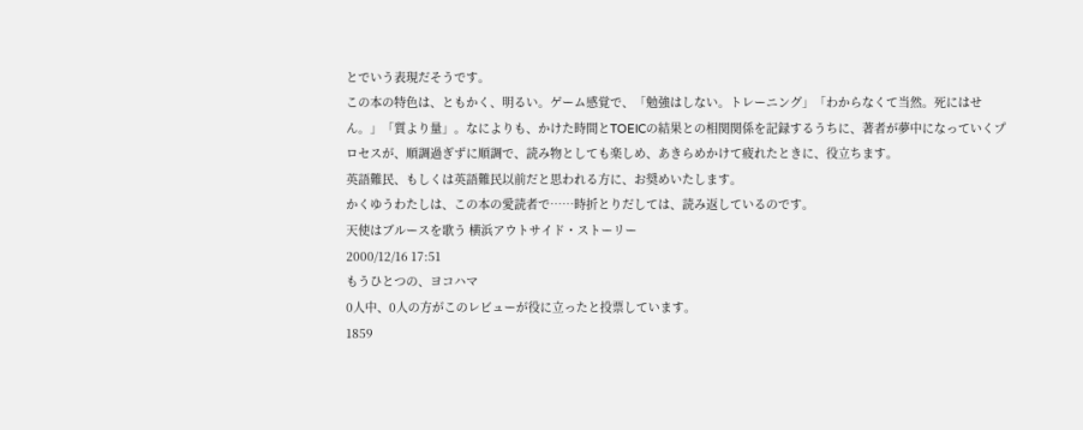とでいう表現だそうです。
この本の特色は、ともかく、明るい。ゲーム感覚で、「勉強はしない。トレーニング」「わからなくて当然。死にはせん。」「質より量」。なによりも、かけた時間とTOEICの結果との相関関係を記録するうちに、著者が夢中になっていくプロセスが、順調過ぎずに順調で、読み物としても楽しめ、あきらめかけて疲れたときに、役立ちます。
英語難民、もしくは英語難民以前だと思われる方に、お奨めいたします。
かくゆうわたしは、この本の愛読者で……時折とりだしては、読み返しているのです。
天使はブルースを歌う 横浜アウトサイド・ストーリー
2000/12/16 17:51
もうひとつの、ヨコハマ
0人中、0人の方がこのレビューが役に立ったと投票しています。
1859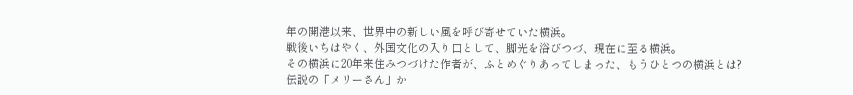年の開港以来、世界中の新しい風を呼び寄せていた横浜。
戦後いちはやく、外国文化の入り口として、脚光を浴びつづ、現在に至る横浜。
その横浜に20年来住みつづけた作者が、ふとめぐりあってしまった、もうひとつの横浜とは?
伝説の「メリーさん」か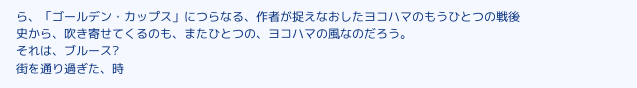ら、「ゴールデン・カップス」につらなる、作者が捉えなおしたヨコハマのもうひとつの戦後史から、吹き寄せてくるのも、またひとつの、ヨコハマの風なのだろう。
それは、ブルース?
街を通り過ぎた、時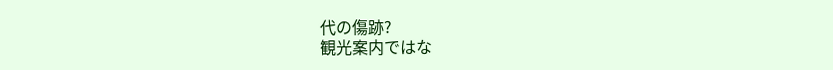代の傷跡?
観光案内ではな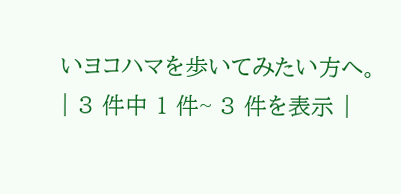いヨコハマを歩いてみたい方へ。
| 3 件中 1 件~ 3 件を表示 |